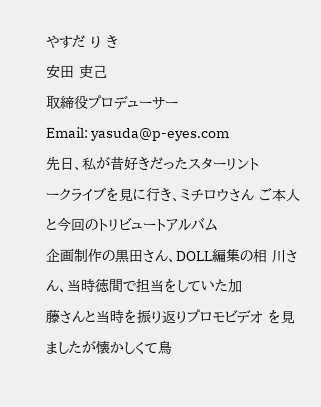やすだ り き
安田 吏己
取締役プロデューサー
Email: yasuda@p-eyes.com
先日、私が昔好きだったスターリント
ークライブを見に行き、ミチロウさん ご本人と今回のトリビュートアルバム
企画制作の黒田さん、DOLL編集の相 川さん、当時徳間で担当をしていた加
藤さんと当時を振り返りプロモビデオ を見ましたが懐かしくて鳥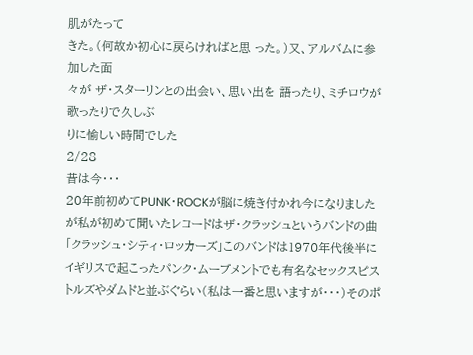肌がたって
きた。(何故か初心に戻らければと思 った。)又、アルバムに参加した面
々が ザ・スターリンとの出会い、思い出を 語ったり、ミチロウが歌ったりで久しぶ
りに愉しい時間でした
2/28
昔は今・・・
20年前初めてPUNK・ROCKが脳に焼き付かれ今になりましたが私が初めて聞いたレコードはザ・クラッシュというバンドの曲「クラッシュ・シティ・ロッカーズ」このバンドは1970年代後半にイギリスで起こったパンク・ムーブメントでも有名なセックスピストルズやダムドと並ぶぐらい(私は一番と思いますが・・・)そのポ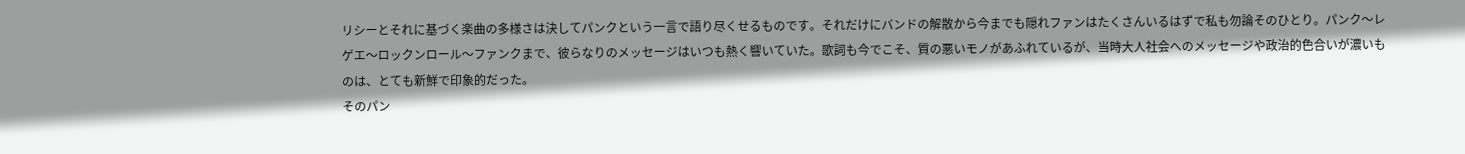リシーとそれに基づく楽曲の多様さは決してパンクという一言で語り尽くせるものです。それだけにバンドの解散から今までも隠れファンはたくさんいるはずで私も勿論そのひとり。パンク〜レゲエ〜ロックンロール〜ファンクまで、彼らなりのメッセージはいつも熱く響いていた。歌詞も今でこそ、質の悪いモノがあふれているが、当時大人社会へのメッセージや政治的色合いが濃いものは、とても新鮮で印象的だった。
そのパン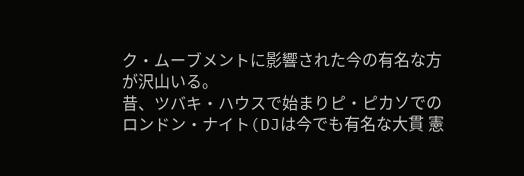ク・ムーブメントに影響された今の有名な方が沢山いる。
昔、ツバキ・ハウスで始まりピ・ピカソでのロンドン・ナイト(DJは今でも有名な大貫 憲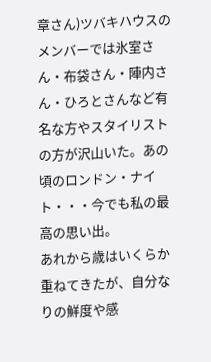章さん)ツバキハウスのメンバーでは氷室さん・布袋さん・陣内さん・ひろとさんなど有名な方やスタイリストの方が沢山いた。あの頃のロンドン・ナイト・・・今でも私の最高の思い出。
あれから歳はいくらか重ねてきたが、自分なりの鮮度や感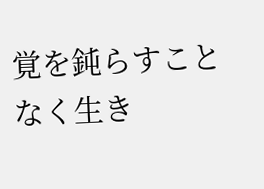覚を鈍らすことなく生き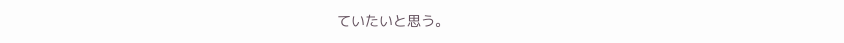ていたいと思う。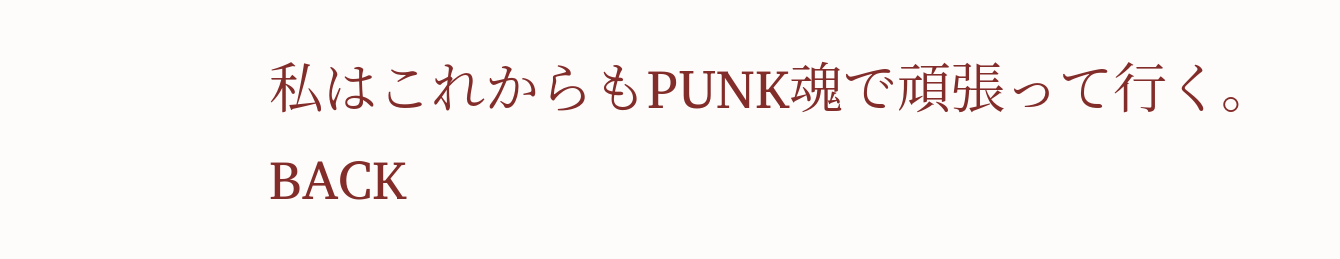私はこれからもPUNK魂で頑張って行く。
BACK